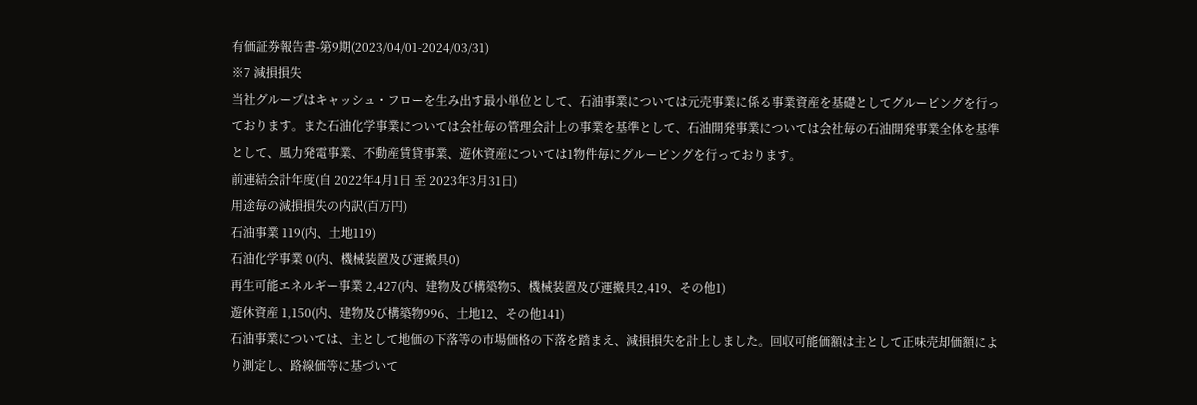有価証券報告書-第9期(2023/04/01-2024/03/31)
※7 減損損失
当社グループはキャッシュ・フローを生み出す最小単位として、石油事業については元売事業に係る事業資産を基礎としてグルーピングを行っております。また石油化学事業については会社毎の管理会計上の事業を基準として、石油開発事業については会社毎の石油開発事業全体を基準として、風力発電事業、不動産賃貸事業、遊休資産については1物件毎にグルーピングを行っております。
前連結会計年度(自 2022年4月1日 至 2023年3月31日)
用途毎の減損損失の内訳(百万円)
石油事業 119(内、土地119)
石油化学事業 0(内、機械装置及び運搬具0)
再生可能エネルギー事業 2,427(内、建物及び構築物5、機械装置及び運搬具2,419、その他1)
遊休資産 1,150(内、建物及び構築物996、土地12、その他141)
石油事業については、主として地価の下落等の市場価格の下落を踏まえ、減損損失を計上しました。回収可能価額は主として正味売却価額により測定し、路線価等に基づいて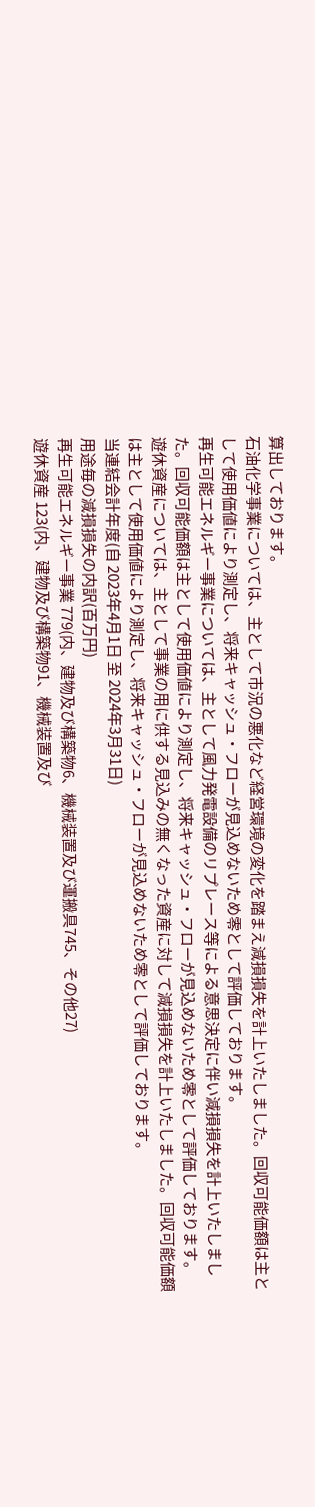算出しております。
石油化学事業については、主として市況の悪化など経営環境の変化を踏まえ減損損失を計上いたしました。回収可能価額は主として使用価値により測定し、将来キャッシュ・フローが見込めないため零として評価しております。
再生可能エネルギー事業については、主として風力発電設備のリプレース等による意思決定に伴い減損損失を計上いたしました。回収可能価額は主として使用価値により測定し、将来キャッシュ・フローが見込めないため零として評価しております。
遊休資産については、主として事業の用に供する見込みの無くなった資産に対して減損損失を計上いたしました。回収可能価額は主として使用価値により測定し、将来キャッシュ・フローが見込めないため零として評価しております。
当連結会計年度(自 2023年4月1日 至 2024年3月31日)
用途毎の減損損失の内訳(百万円)
再生可能エネルギー事業 779(内、建物及び構築物6、機械装置及び運搬具745、その他27)
遊休資産 123(内、建物及び構築物91、機械装置及び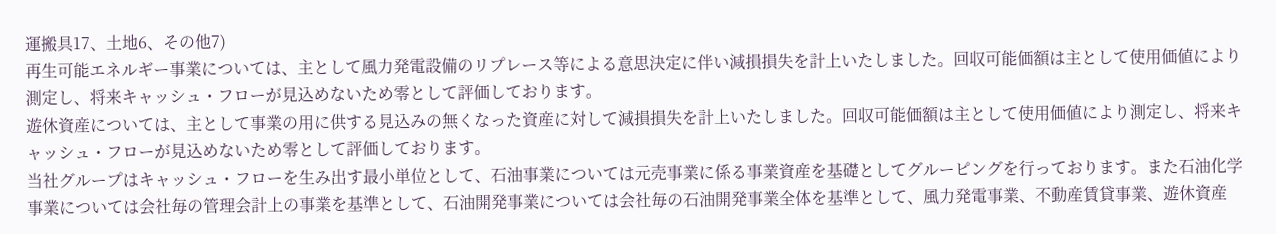運搬具17、土地6、その他7)
再生可能エネルギー事業については、主として風力発電設備のリプレース等による意思決定に伴い減損損失を計上いたしました。回収可能価額は主として使用価値により測定し、将来キャッシュ・フローが見込めないため零として評価しております。
遊休資産については、主として事業の用に供する見込みの無くなった資産に対して減損損失を計上いたしました。回収可能価額は主として使用価値により測定し、将来キャッシュ・フローが見込めないため零として評価しております。
当社グループはキャッシュ・フローを生み出す最小単位として、石油事業については元売事業に係る事業資産を基礎としてグルーピングを行っております。また石油化学事業については会社毎の管理会計上の事業を基準として、石油開発事業については会社毎の石油開発事業全体を基準として、風力発電事業、不動産賃貸事業、遊休資産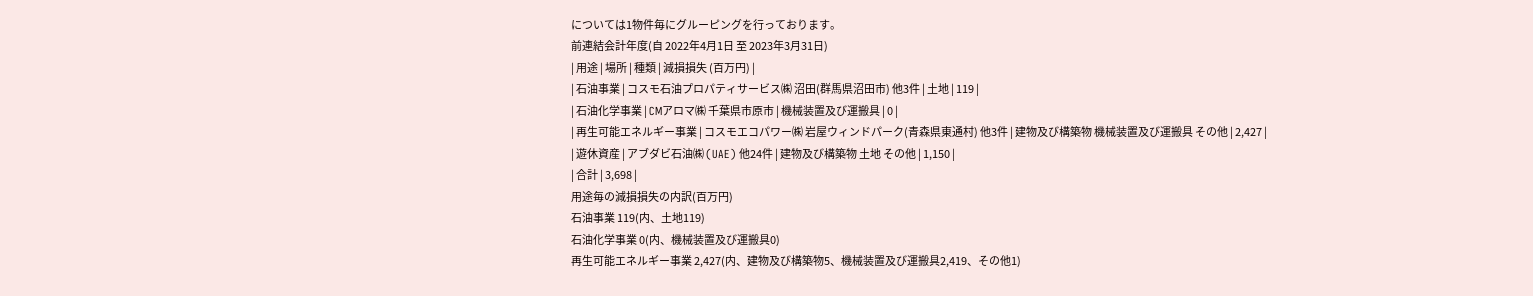については1物件毎にグルーピングを行っております。
前連結会計年度(自 2022年4月1日 至 2023年3月31日)
| 用途 | 場所 | 種類 | 減損損失 (百万円) |
| 石油事業 | コスモ石油プロパティサービス㈱ 沼田(群馬県沼田市) 他3件 | 土地 | 119 |
| 石油化学事業 | CMアロマ㈱ 千葉県市原市 | 機械装置及び運搬具 | 0 |
| 再生可能エネルギー事業 | コスモエコパワー㈱ 岩屋ウィンドパーク(青森県東通村) 他3件 | 建物及び構築物 機械装置及び運搬具 その他 | 2,427 |
| 遊休資産 | アブダビ石油㈱ (UAE) 他24件 | 建物及び構築物 土地 その他 | 1,150 |
| 合計 | 3,698 |
用途毎の減損損失の内訳(百万円)
石油事業 119(内、土地119)
石油化学事業 0(内、機械装置及び運搬具0)
再生可能エネルギー事業 2,427(内、建物及び構築物5、機械装置及び運搬具2,419、その他1)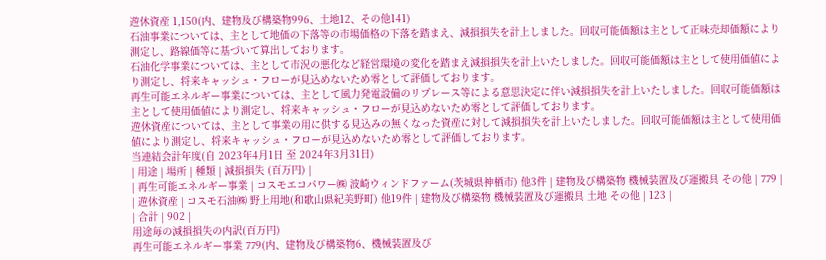遊休資産 1,150(内、建物及び構築物996、土地12、その他141)
石油事業については、主として地価の下落等の市場価格の下落を踏まえ、減損損失を計上しました。回収可能価額は主として正味売却価額により測定し、路線価等に基づいて算出しております。
石油化学事業については、主として市況の悪化など経営環境の変化を踏まえ減損損失を計上いたしました。回収可能価額は主として使用価値により測定し、将来キャッシュ・フローが見込めないため零として評価しております。
再生可能エネルギー事業については、主として風力発電設備のリプレース等による意思決定に伴い減損損失を計上いたしました。回収可能価額は主として使用価値により測定し、将来キャッシュ・フローが見込めないため零として評価しております。
遊休資産については、主として事業の用に供する見込みの無くなった資産に対して減損損失を計上いたしました。回収可能価額は主として使用価値により測定し、将来キャッシュ・フローが見込めないため零として評価しております。
当連結会計年度(自 2023年4月1日 至 2024年3月31日)
| 用途 | 場所 | 種類 | 減損損失 (百万円) |
| 再生可能エネルギー事業 | コスモエコパワー㈱ 波崎ウィンドファーム(茨城県神栖市) 他3件 | 建物及び構築物 機械装置及び運搬具 その他 | 779 |
| 遊休資産 | コスモ石油㈱ 野上用地(和歌山県紀美野町) 他19件 | 建物及び構築物 機械装置及び運搬具 土地 その他 | 123 |
| 合計 | 902 |
用途毎の減損損失の内訳(百万円)
再生可能エネルギー事業 779(内、建物及び構築物6、機械装置及び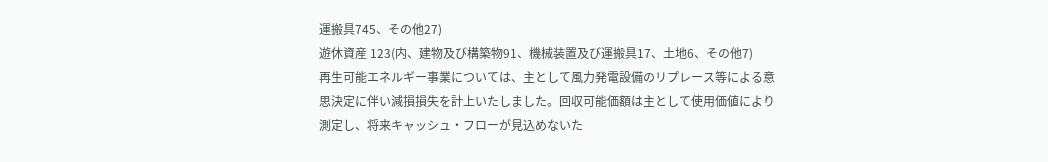運搬具745、その他27)
遊休資産 123(内、建物及び構築物91、機械装置及び運搬具17、土地6、その他7)
再生可能エネルギー事業については、主として風力発電設備のリプレース等による意思決定に伴い減損損失を計上いたしました。回収可能価額は主として使用価値により測定し、将来キャッシュ・フローが見込めないた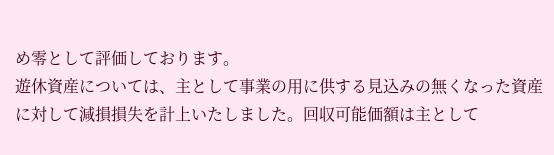め零として評価しております。
遊休資産については、主として事業の用に供する見込みの無くなった資産に対して減損損失を計上いたしました。回収可能価額は主として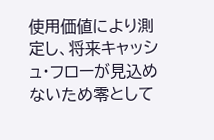使用価値により測定し、将来キャッシュ・フローが見込めないため零として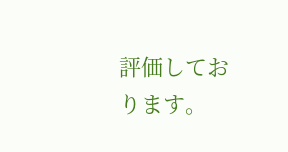評価しております。